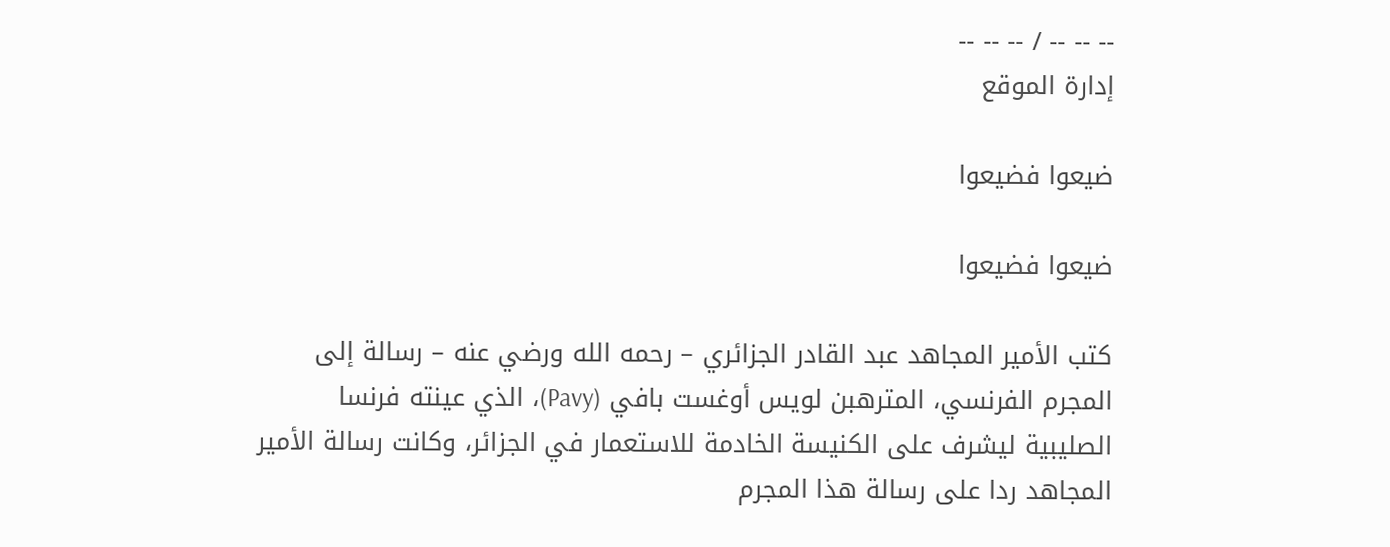-- -- -- / -- -- --
إدارة الموقع

ضيعوا فضيعوا

ضيعوا فضيعوا

كتب الأمير المجاهد عبد القادر الجزائري – رحمه الله ورضي عنه – رسالة إلى المجرم الفرنسي، المترهبن لويس أوغست بافي (Pavy)، الذي عينته فرنسا الصليبية ليشرف على الكنيسة الخادمة للاستعمار في الجزائر، وكانت رسالة الأمير المجاهد ردا على رسالة هذا المجرم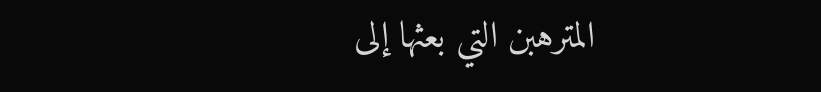المترهبن التي بعثها إلى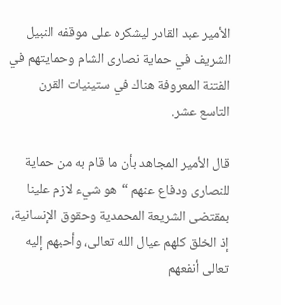الأمير عبد القادر ليشكره على موقفه النبيل الشريف في حماية نصارى الشام وحمايتهم في الفتنة المعروفة هناك في ستينيات القرن التاسع عشر.

قال الأمير المجاهد بأن ما قام به من حماية للنصارى ودفاع عنهم “هو شيء لازم علينا بمقتضى الشريعة المحمدية وحقوق الإنسانية، إذ الخلق كلهم عيال الله تعالى، وأحبهم إليه تعالى أنفعهم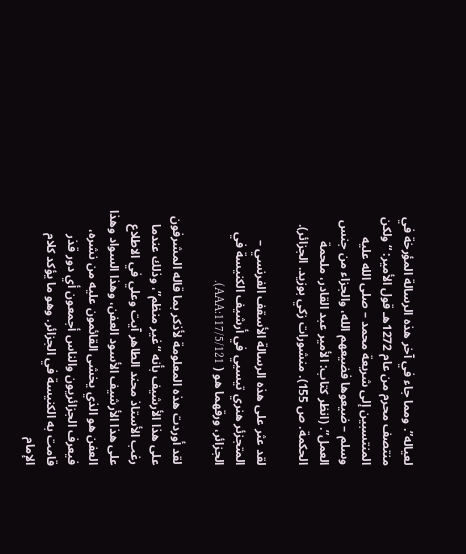لعياله”. ومما جاء في آخر هذه الرسالة المؤرخة في منتصف محرم من عام 1272هـ قول الأمير: “ولكن المنتسبين إلى شريعة محمد – صلى الله عليه وسلم – ضيعوها فضيعهم الله، والجزاء من جنس العمل”. (انظر كتاب: الأمير عبد القادر، ملحمة الحكمة. ص 155). منشورات زكي بوزيد. الجزائر).

لقد عثر على هذه الرسالة الأسقف الفرنسي – المتجزئر هنري تيسيي في أرشيف الكنيسة في الجزائر، ورقهما هو ( 117/5/121:AAA).

لقد أوردت هذه المعلومة لأذكر بما قاله المشرفون على هذا الأرشيف بأنه “غير منظم”، وذلك عندما رغب الأستاذ محند الطاهر آيت وعلي في الاطلاع على هذا الأرشيف الأسود العفن، وهذا السواد وهذا العفن هو الذي يخشى القائمون عليه من نشره، فيعرف الجزائريون والناس أجمعون أي دور قذر قامت به الكنيسة في الجزائر. وهو ما يؤكد كلام الإمام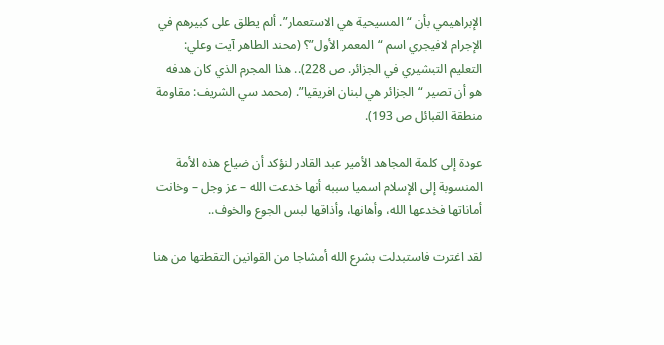الإبراهيمي بأن “المسيحية هي الاستعمار”. ألم يطلق على كبيرهم في الإجرام لافيجري اسم “المعمر الأول”؟ (محند الطاهر آيت وعلي: التعليم التبشيري في الجزائر. ص 228).. هذا المجرم الذي كان هدفه هو أن تصير “الجزائر هي لبنان افريقيا”. (محمد سي الشريف: مقاومة منطقة القبائل ص 193).

عودة إلى كلمة المجاهد الأمير عبد القادر لنؤكد أن ضياع هذه الأمة المنسوبة إلى الإسلام اسميا سببه أنها خدعت الله – عز وجل – وخانت أماناتها فخدعها الله، وأهانها، وأذاقها لبس الجوع والخوف..

لقد اغترت فاستبدلت بشرع الله أمشاجا من القوانين التقطتها من هنا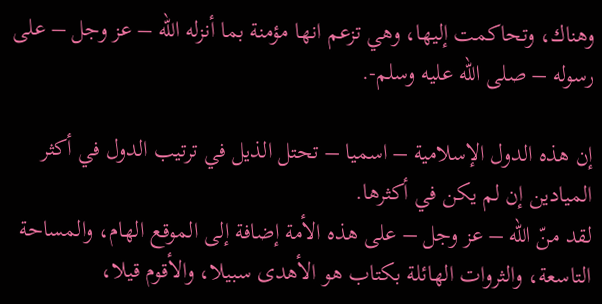وهناك، وتحاكمت إليها، وهي تزعم انها مؤمنة بما أنزله الله – عز وجل – على رسوله – صلى الله عليه وسلم-.

إن هذه الدول الإسلامية – اسميا – تحتل الذيل في ترتيب الدول في أكثر الميادين إن لم يكن في أكثرها.
لقد منّ الله – عز وجل – على هذه الأمة إضافة إلى الموقع الهام، والمساحة التاسعة، والثروات الهائلة بكتاب هو الأهدى سبيلا، والأقوم قيلا،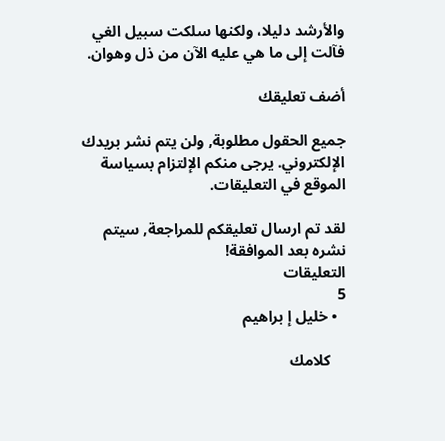والأرشد دليلا، ولكنها سلكت سبيل الغي فآلت إلى ما هي عليه الآن من ذل وهوان.

أضف تعليقك

جميع الحقول مطلوبة, ولن يتم نشر بريدك الإلكتروني. يرجى منكم الإلتزام بسياسة الموقع في التعليقات.

لقد تم ارسال تعليقكم للمراجعة, سيتم نشره بعد الموافقة!
التعليقات
5
  • خليل إ براهيم

    كلامك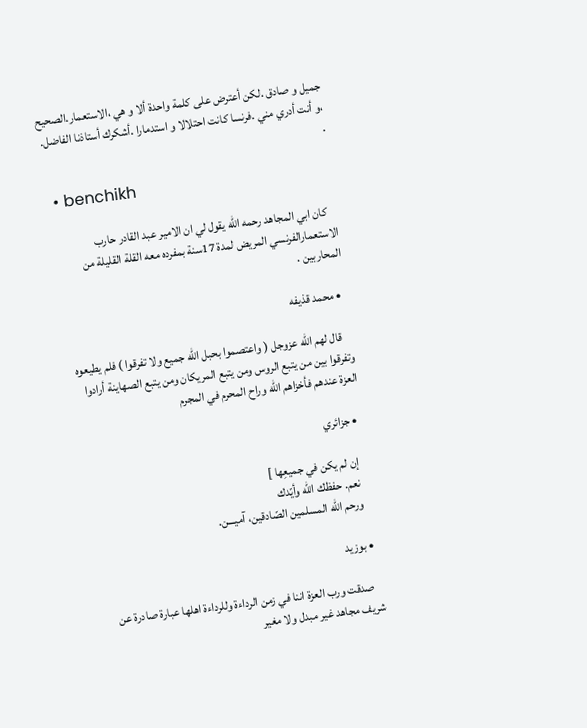جميل و صادق .لكن أعترض على كلمة واحدة ألا و هي ،الاستعمار.الصحيح ،و أنت أدري مني .فرنسا كانت احتلالا و استدمارا .أشكرك أستاذنا الفاضل. .

  • benchikh

    كان ابي المجاهد رحمه الله يقول لي ان الامير عبد القادر حارب الاستعمارالفرنسي المريض لمدة 17سنة بمفرده معه القلة القليلة من المحاربين .

  • محمد قذيفه

    قال لهم الله عزوجل ( واعتصموا بحبل الله جميع ولا تفرقوا ) فلم يطيعوه وتفرقوا بين من يتبع الروس ومن يتبع المريكان ومن يتبع الصهاينة أرادوا العزة عندهم فأخزاهم الله وراح المحرم في المجرم

  • جزائري

    إن لم يكن في جميعِها ]
    نعم. حفظك الله وأيّدك
    ورحم الله المسلمين الصّادقين، آميـــن.

  • بوزيد

    صدقت ورب العزة اننا في زمن الرداءة وللرداءة اهلها عبارة صادرة عن شريف مجاهد غير مبدل ولا مغير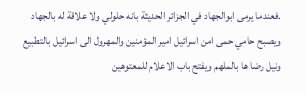.فعندما يرمى ابوالجهاد في الجزائر الحديثة بانه حلولي ولا علاقة له بالجهاد ويصبح حامي حمى امن اسرائيل امير المؤمنين والمهرول الى اسرائيل بالتطبيع ونيل رضا ها بالملهم ويفتح باب الاعلام للمعتوهين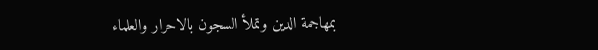بمهاجمة الدين وتملأ السجون بالاحرار والعلماء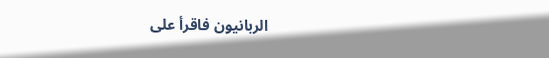الربانيون فاقرأ على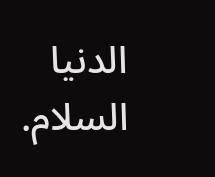الدنيا السلام.